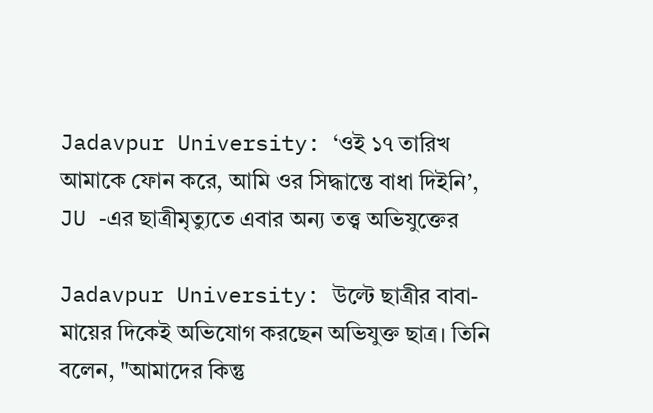Jadavpur University: ‘ওই ১৭ তারিখ আমাকে ফোন করে, আমি ওর সিদ্ধান্তে বাধা দিইনি’, JU -এর ছাত্রীমৃত্যুতে এবার অন্য তত্ত্ব অভিযুক্তের

Jadavpur University: উল্টে ছাত্রীর বাবা-মায়ের দিকেই অভিযোগ করছেন অভিযুক্ত ছাত্র। তিনি বলেন, "আমাদের কিন্তু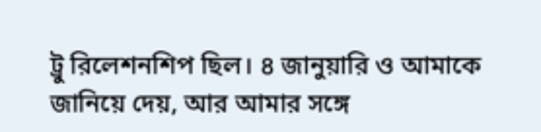ট্রু রিলেশনশিপ ছিল। ৪ জানুয়ারি ও আমাকে জানিয়ে দেয়, আর আমার সঙ্গে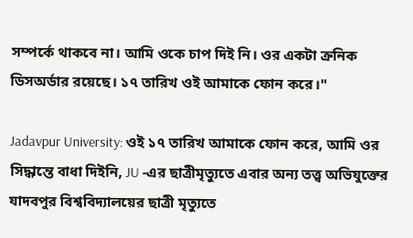সম্পর্কে থাকবে না। আমি ওকে চাপ দিই নি। ওর একটা ক্রনিক ডিসঅর্ডার রয়েছে। ১৭ তারিখ ওই আমাকে ফোন করে।"

Jadavpur University: ওই ১৭ তারিখ আমাকে ফোন করে, আমি ওর সিদ্ধান্তে বাধা দিইনি, JU -এর ছাত্রীমৃত্যুতে এবার অন্য তত্ত্ব অভিযুক্তের
যাদবপুর বিশ্ববিদ্যালয়ের ছাত্রী মৃত্যুতে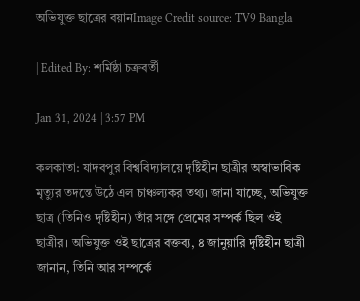অভিযুক্ত ছাত্রের বয়ানImage Credit source: TV9 Bangla

| Edited By: শর্মিষ্ঠা চক্রবর্তী

Jan 31, 2024 | 3:57 PM

কলকাতা: যাদবপুর বিশ্ববিদ্যালয়ে দৃষ্টিহীন ছাত্রীর অস্বাভাবিক মৃত্যুর তদন্তে উঠে এল চাঞ্চল্যকর তথ্য। জানা যাচ্ছে, অভিযুক্ত ছাত্র (তিনিও দৃষ্টিহীন) তাঁর সঙ্গে প্রেমের সম্পর্ক ছিল ওই ছাত্রীর। অভিযুক্ত ওই ছাত্রের বক্তব্য, ৪ জানুয়ারি দৃষ্টিহীন ছাত্রী জানান, তিনি আর সম্পর্কে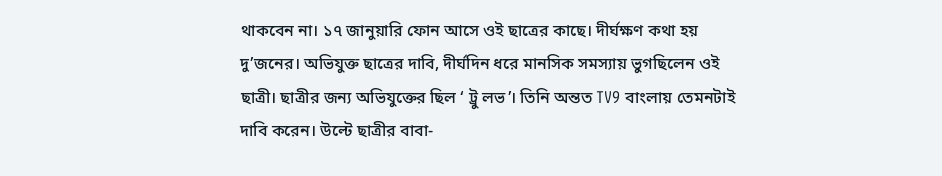থাকবেন না। ১৭ জানুয়ারি ফোন আসে ওই ছাত্রের কাছে। দীর্ঘক্ষণ কথা হয় দু’জনের। অভিযুক্ত ছাত্রের দাবি, দীর্ঘদিন ধরে মানসিক সমস্যায় ভুগছিলেন ওই ছাত্রী। ছাত্রীর জন্য অভিযুক্তের ছিল ‘ ট্রু লভ’। তিনি অন্তত TV9 বাংলায় তেমনটাই দাবি করেন। উল্টে ছাত্রীর বাবা-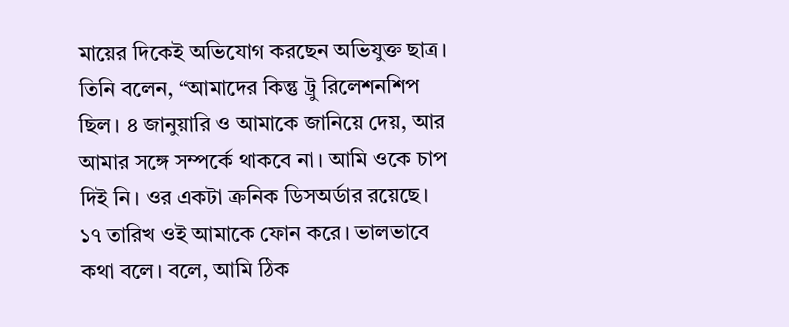মায়ের দিকেই অভিযোগ করছেন অভিযুক্ত ছাত্র। তিনি বলেন, “আমাদের কিন্তু ট্রু রিলেশনশিপ ছিল। ৪ জানুয়ারি ও আমাকে জানিয়ে দেয়, আর আমার সঙ্গে সম্পর্কে থাকবে না। আমি ওকে চাপ দিই নি। ওর একটা ক্রনিক ডিসঅর্ডার রয়েছে। ১৭ তারিখ ওই আমাকে ফোন করে। ভালভাবে কথা বলে। বলে, আমি ঠিক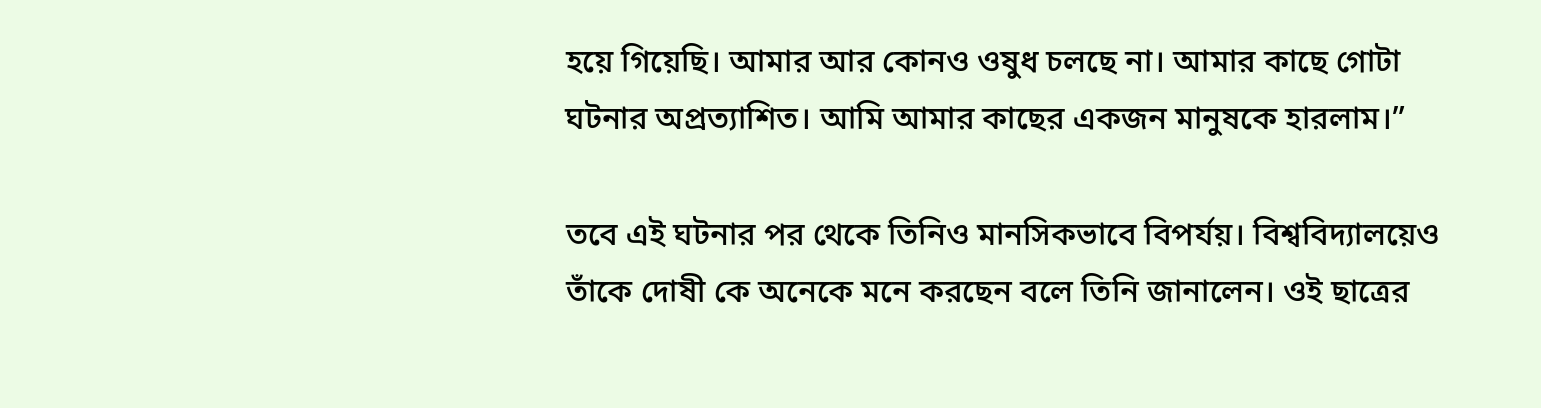হয়ে গিয়েছি। আমার আর কোনও ওষুধ চলছে না। আমার কাছে গোটা ঘটনার অপ্রত্যাশিত। আমি আমার কাছের একজন মানুষকে হারলাম।”

তবে এই ঘটনার পর থেকে তিনিও মানসিকভাবে বিপর্যয়। বিশ্ববিদ্যালয়েও তাঁকে দোষী কে অনেকে মনে করছেন বলে তিনি জানালেন। ওই ছাত্রের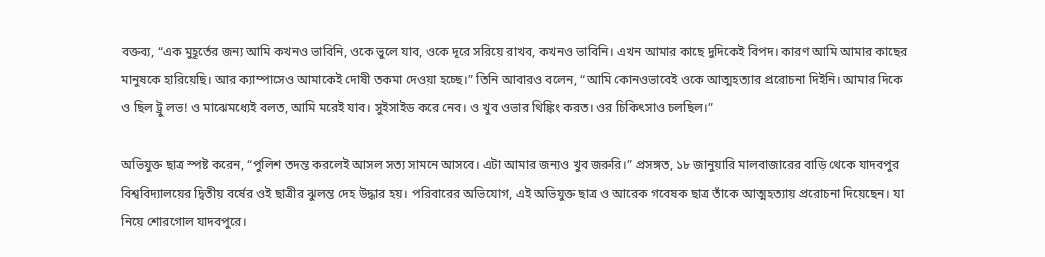বক্তব্য, “এক মুহূর্তের জন্য আমি কখনও ভাবিনি, ওকে ভুলে যাব, ওকে দূরে সরিয়ে রাখব, কখনও ভাবিনি। এখন আমার কাছে দুদিকেই বিপদ। কারণ আমি আমার কাছের মানুষকে হারিয়েছি। আর ক্যাম্পাসেও আমাকেই দোষী তকমা দেওয়া হচ্ছে।” তিনি আবারও বলেন, “আমি কোনওভাবেই ওকে আত্মহত্যার প্ররোচনা দিইনি। আমার দিকে ও ছিল ট্রু লভ! ও মাঝেমধ্যেই বলত, আমি মরেই যাব। সুইসাইড করে নেব। ও খুব ওভার থিঙ্কিং করত। ওর চিকিৎসাও চলছিল।”

অভিযুক্ত ছাত্র স্পষ্ট করেন, “পুলিশ তদন্ত করলেই আসল সত্য সামনে আসবে। এটা আমার জন্যও খুব জরুরি।” প্রসঙ্গত, ১৮ জানুয়ারি মালবাজারের বাড়ি থেকে যাদবপুর বিশ্ববিদ্যালয়ের দ্বিতীয় বর্ষের ওই ছাত্রীর ঝুলন্ত দেহ উদ্ধার হয়। পরিবারের অভিযোগ, এই অভিযুক্ত ছাত্র ও আরেক গবেষক ছাত্র তাঁকে আত্মহত্যায় প্ররোচনা দিয়েছেন। যা নিয়ে শোরগোল যাদবপুরে।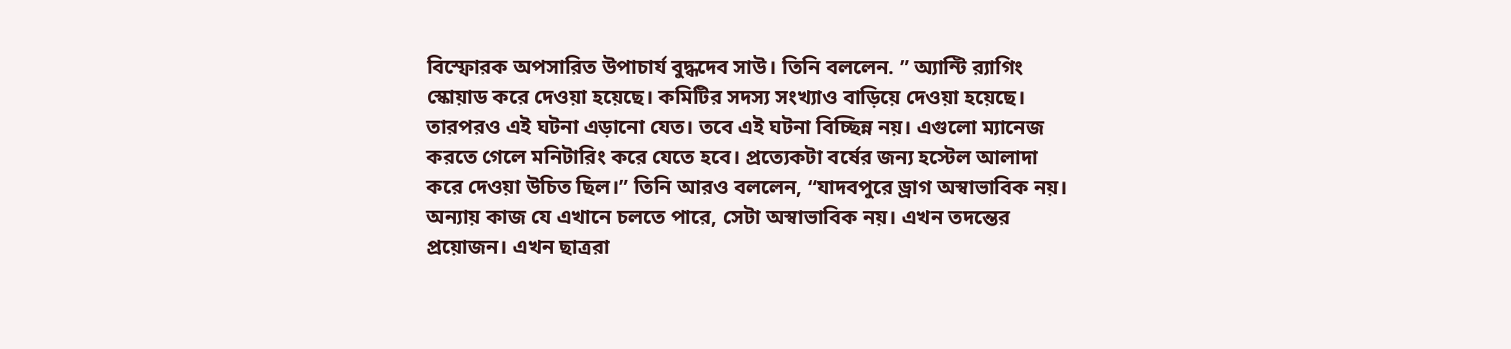বিস্ফোরক অপসারিত উপাচার্য বুদ্ধদেব সাউ। তিনি বললেন. ” অ্যান্টি র‌্যাগিং স্কোয়াড করে দেওয়া হয়েছে। কমিটির সদস্য সংখ্যাও বাড়িয়ে দেওয়া হয়েছে। তারপরও এই ঘটনা এড়ানো যেত। তবে এই ঘটনা বিচ্ছিন্ন নয়। এগুলো ম্যানেজ করতে গেলে মনিটারিং করে যেতে হবে। প্রত্যেকটা বর্ষের জন্য হস্টেল আলাদা করে দেওয়া উচিত ছিল।” তিনি আরও বললেন, “যাদবপুরে ড্রাগ অস্বাভাবিক নয়। অন্যায় কাজ যে এখানে চলতে পারে, সেটা অস্বাভাবিক নয়। এখন তদন্তের প্রয়োজন। এখন ছাত্ররা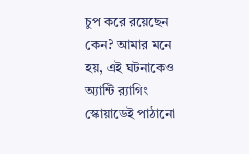চুপ করে রয়েছেন কেন? আমার মনে হয়, এই ঘটনাকেও অ্যান্টি র‌্যাগিং স্কোয়াডেই পাঠানো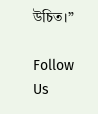উচিত।”

Follow Us